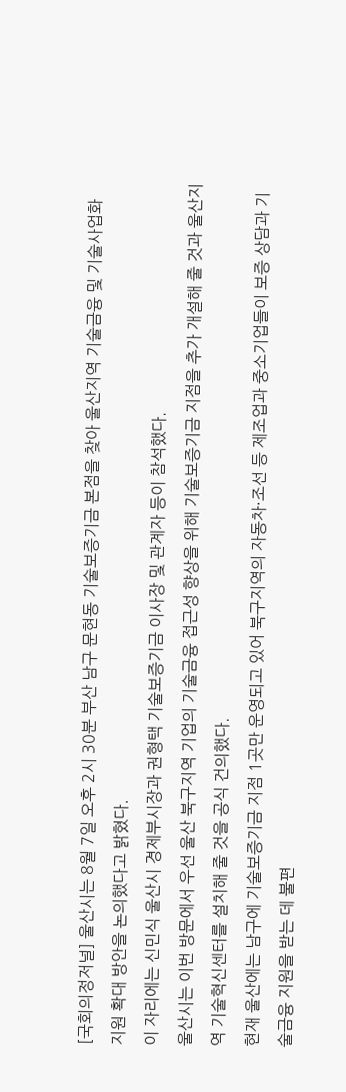[국회의정저널] 울산시는 8월 7일 오후 2시 30분 부산 남구 문현동 기술보증기금 본점을 찾아 울산지역 기술금융 및 기술사업화 지원 확대 방안을 논의했다고 밝혔다.
이 자리에는 신민식 울산시 경제부시장과 권형택 기술보증기금 이사장 및 관계자 등이 참석했다.
울산시는 이번 방문에서 우선 울산 북구지역 기업의 기술금융 접근성 향상을 위해 기술보증기금 지점을 추가 개설해 줄 것과 울산지역 기술혁신센터를 설치해 줄 것을 공식 건의했다.
현재 울산에는 남구에 기술보증기금 지점 1곳만 운영되고 있어 북구지역의 자동차·조선 등 제조업과 중소기업들이 보증 상담과 기술금융 지원을 받는 데 불편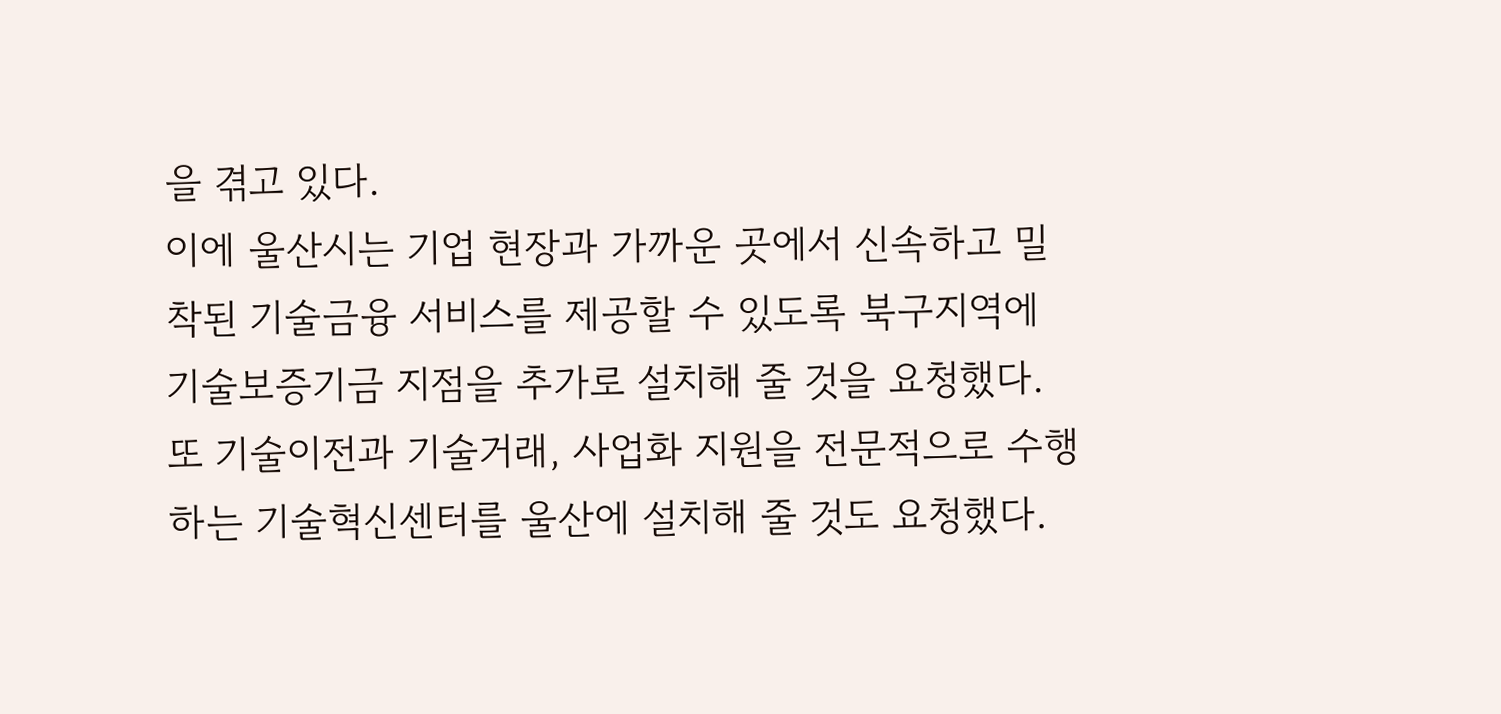을 겪고 있다.
이에 울산시는 기업 현장과 가까운 곳에서 신속하고 밀착된 기술금융 서비스를 제공할 수 있도록 북구지역에 기술보증기금 지점을 추가로 설치해 줄 것을 요청했다.
또 기술이전과 기술거래, 사업화 지원을 전문적으로 수행하는 기술혁신센터를 울산에 설치해 줄 것도 요청했다.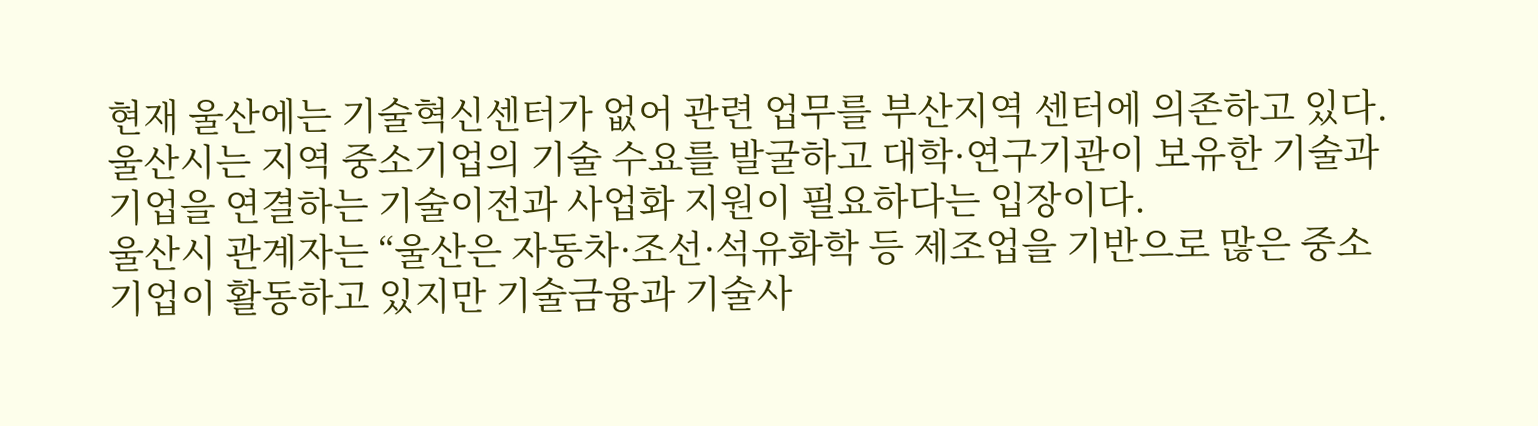현재 울산에는 기술혁신센터가 없어 관련 업무를 부산지역 센터에 의존하고 있다.
울산시는 지역 중소기업의 기술 수요를 발굴하고 대학·연구기관이 보유한 기술과 기업을 연결하는 기술이전과 사업화 지원이 필요하다는 입장이다.
울산시 관계자는 “울산은 자동차·조선·석유화학 등 제조업을 기반으로 많은 중소기업이 활동하고 있지만 기술금융과 기술사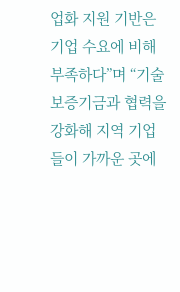업화 지원 기반은 기업 수요에 비해 부족하다”며 “기술보증기금과 협력을 강화해 지역 기업들이 가까운 곳에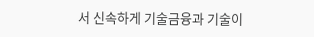서 신속하게 기술금융과 기술이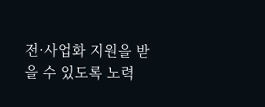전·사업화 지원을 받을 수 있도록 노력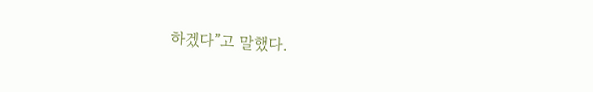하겠다”고 말했다.